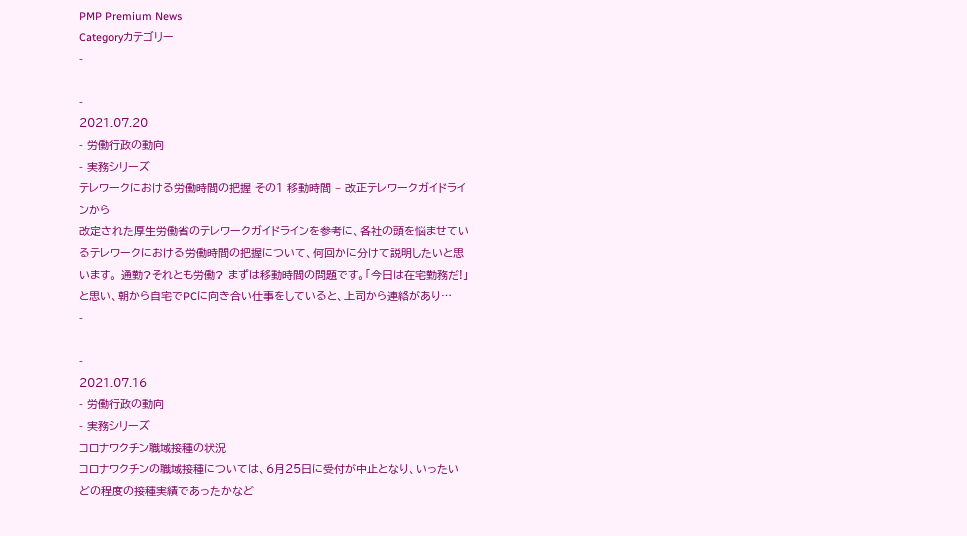PMP Premium News
Categoryカテゴリー
-

-
2021.07.20
- 労働行政の動向
- 実務シリーズ
テレワークにおける労働時間の把握 その1 移動時間 – 改正テレワークガイドラインから
改定された厚生労働省のテレワークガイドラインを参考に、各社の頭を悩ませているテレワークにおける労働時間の把握について、何回かに分けて説明したいと思います。 通勤?それとも労働? まずは移動時間の問題です。「今日は在宅勤務だ!」と思い、朝から自宅でPCに向き合い仕事をしていると、上司から連絡があり…
-

-
2021.07.16
- 労働行政の動向
- 実務シリーズ
コロナワクチン職域接種の状況
コロナワクチンの職域接種については、6月25日に受付が中止となり、いったいどの程度の接種実績であったかなど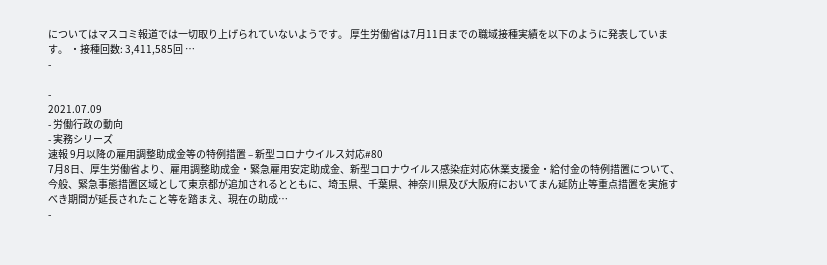についてはマスコミ報道では一切取り上げられていないようです。 厚生労働省は7月11日までの職域接種実績を以下のように発表しています。 ・接種回数: 3,411,585回 …
-

-
2021.07.09
- 労働行政の動向
- 実務シリーズ
速報 9月以降の雇用調整助成金等の特例措置 – 新型コロナウイルス対応#80
7月8日、厚生労働省より、雇用調整助成金・緊急雇用安定助成金、新型コロナウイルス感染症対応休業支援金・給付金の特例措置について、今般、緊急事態措置区域として東京都が追加されるとともに、埼玉県、千葉県、神奈川県及び大阪府においてまん延防止等重点措置を実施すべき期間が延長されたこと等を踏まえ、現在の助成…
-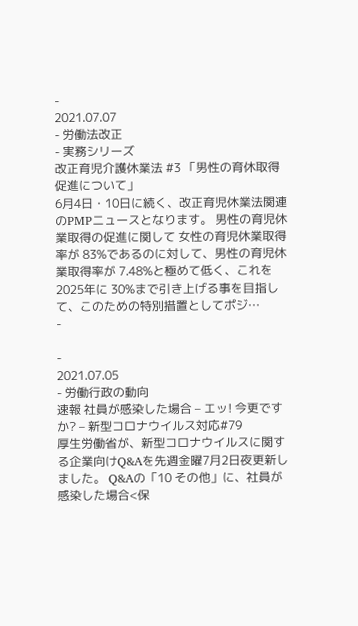-
2021.07.07
- 労働法改正
- 実務シリーズ
改正育児介護休業法 #3 「男性の育休取得促進について」
6月4日・10日に続く、改正育児休業法関連のPMPニュースとなります。 男性の育児休業取得の促進に関して 女性の育児休業取得率が 83%であるのに対して、男性の育児休業取得率が 7.48%と極めて低く、これを2025年に 30%まで引き上げる事を目指して、このための特別措置としてポジ…
-

-
2021.07.05
- 労働行政の動向
速報 社員が感染した場合 – エッ! 今更ですか? – 新型コロナウイルス対応#79
厚生労働省が、新型コロナウイルスに関する企業向けQ&Aを先週金曜7月2日夜更新しました。 Q&Aの「10 その他」に、社員が感染した場合<保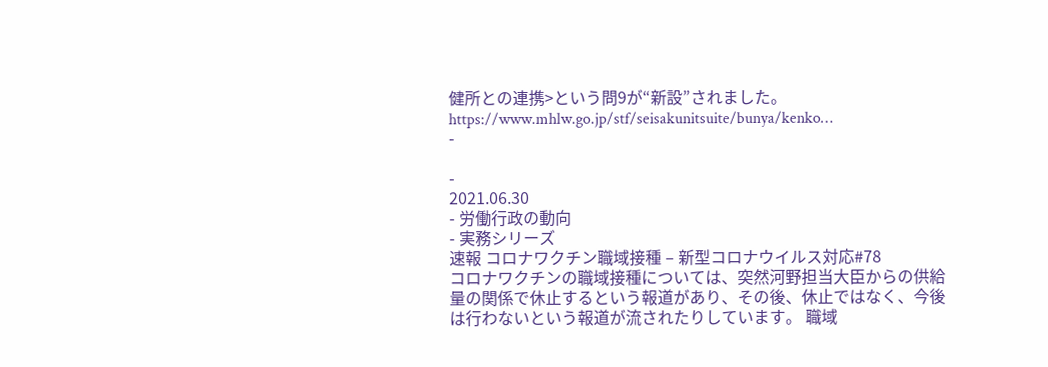健所との連携>という問9が“新設”されました。 https://www.mhlw.go.jp/stf/seisakunitsuite/bunya/kenko…
-

-
2021.06.30
- 労働行政の動向
- 実務シリーズ
速報 コロナワクチン職域接種 – 新型コロナウイルス対応#78
コロナワクチンの職域接種については、突然河野担当大臣からの供給量の関係で休止するという報道があり、その後、休止ではなく、今後は行わないという報道が流されたりしています。 職域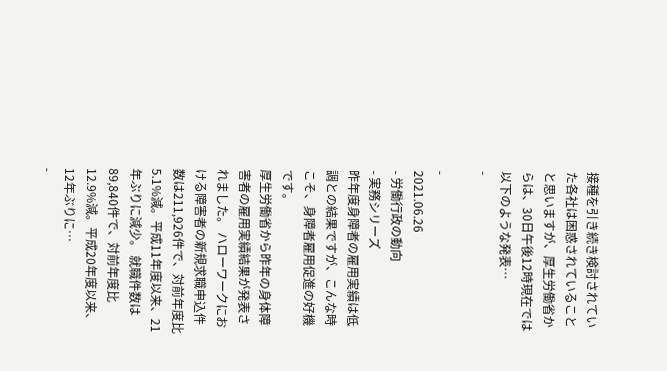接種を引き続き検討されていた各社は困惑されていることと思いますが、厚生労働省からは、30日午後12時現在では以下のような発表…
-

-
2021.06.26
- 労働行政の動向
- 実務シリーズ
昨年度身障者の雇用実績は低調との結果ですが、こんな時こそ、身障者雇用促進の好機です。
厚生労働省から昨年の身体障害者の雇用実績結果が発表されました。 ハローワークにおける障害者の新規求職申込件数は211,926件で、対前年度比5.1%減。平成11年度以来、21年ぶりに減少。 就職件数は89,840件で、対前年度比12.9%減。平成20年度以来、12年ぶりに…
-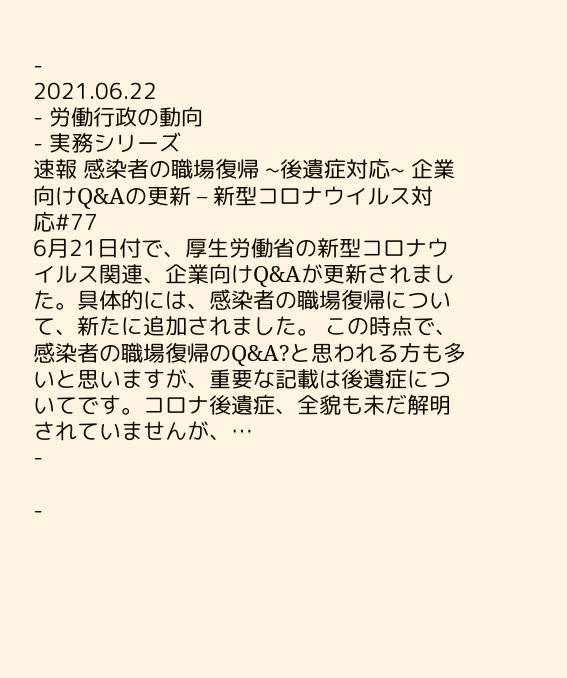-
2021.06.22
- 労働行政の動向
- 実務シリーズ
速報 感染者の職場復帰 ~後遺症対応~ 企業向けQ&Aの更新 – 新型コロナウイルス対応#77
6月21日付で、厚生労働省の新型コロナウイルス関連、企業向けQ&Aが更新されました。具体的には、感染者の職場復帰について、新たに追加されました。 この時点で、感染者の職場復帰のQ&A?と思われる方も多いと思いますが、重要な記載は後遺症についてです。コロナ後遺症、全貌も未だ解明されていませんが、…
-

-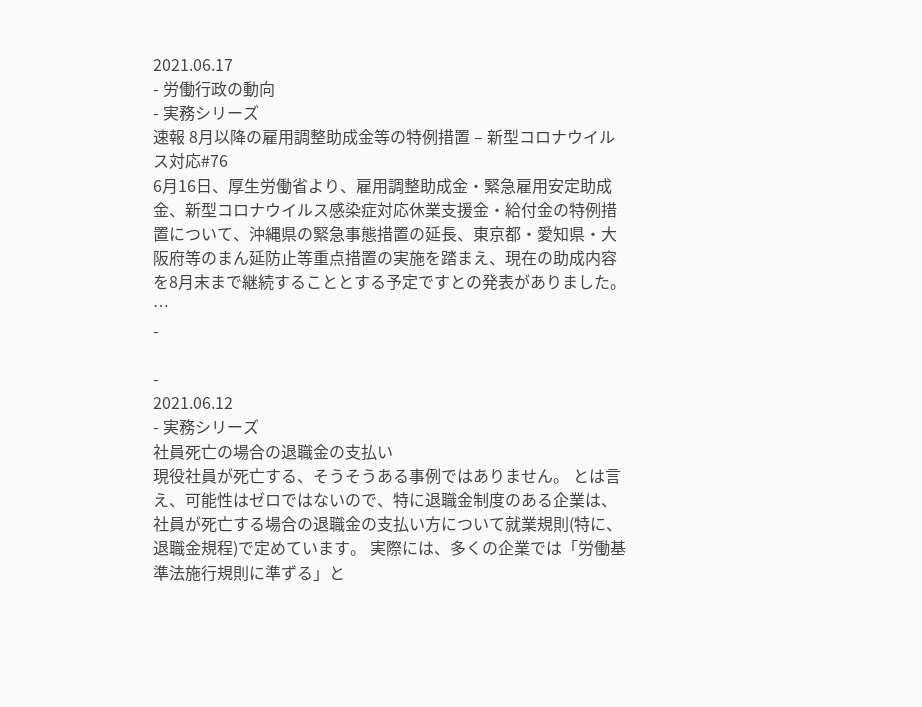2021.06.17
- 労働行政の動向
- 実務シリーズ
速報 8月以降の雇用調整助成金等の特例措置 – 新型コロナウイルス対応#76
6月16日、厚生労働省より、雇用調整助成金・緊急雇用安定助成金、新型コロナウイルス感染症対応休業支援金・給付金の特例措置について、沖縄県の緊急事態措置の延長、東京都・愛知県・大阪府等のまん延防止等重点措置の実施を踏まえ、現在の助成内容を8月末まで継続することとする予定ですとの発表がありました。 …
-

-
2021.06.12
- 実務シリーズ
社員死亡の場合の退職金の支払い
現役社員が死亡する、そうそうある事例ではありません。 とは言え、可能性はゼロではないので、特に退職金制度のある企業は、社員が死亡する場合の退職金の支払い方について就業規則(特に、退職金規程)で定めています。 実際には、多くの企業では「労働基準法施行規則に準ずる」と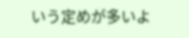いう定めが多いよ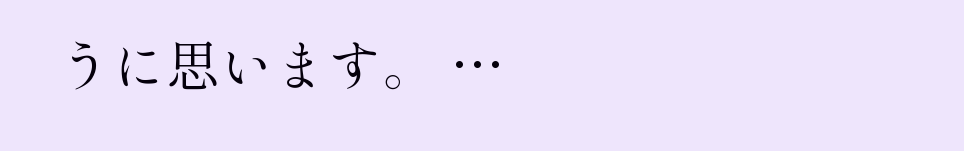うに思います。 …